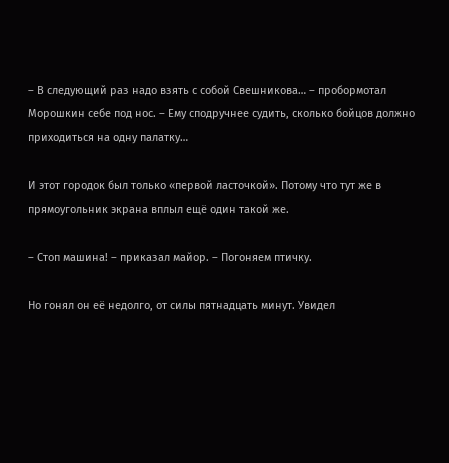– В следующий раз надо взять с собой Свешникова… – пробормотал Морошкин себе под нос. – Ему сподручнее судить, сколько бойцов должно приходиться на одну палатку…

И этот городок был только «первой ласточкой». Потому что тут же в прямоугольник экрана вплыл ещё один такой же.

– Стоп машина! – приказал майор. – Погоняем птичку.

Но гонял он её недолго, от силы пятнадцать минут. Увидел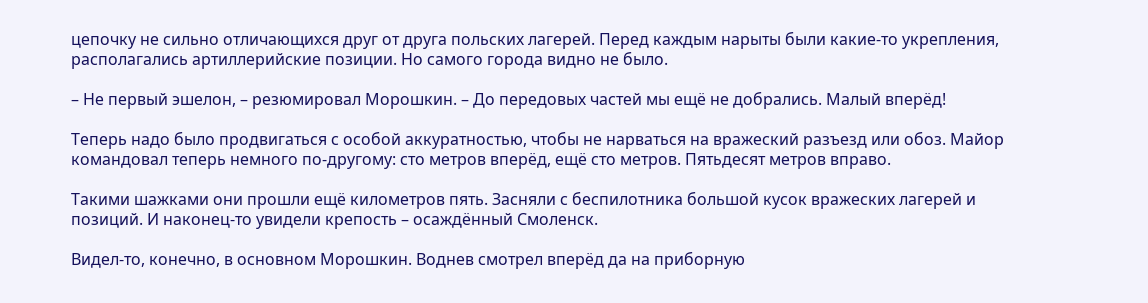цепочку не сильно отличающихся друг от друга польских лагерей. Перед каждым нарыты были какие-то укрепления, располагались артиллерийские позиции. Но самого города видно не было.

– Не первый эшелон, – резюмировал Морошкин. – До передовых частей мы ещё не добрались. Малый вперёд!

Теперь надо было продвигаться с особой аккуратностью, чтобы не нарваться на вражеский разъезд или обоз. Майор командовал теперь немного по-другому: сто метров вперёд, ещё сто метров. Пятьдесят метров вправо.

Такими шажками они прошли ещё километров пять. Засняли с беспилотника большой кусок вражеских лагерей и позиций. И наконец-то увидели крепость – осаждённый Смоленск.

Видел-то, конечно, в основном Морошкин. Воднев смотрел вперёд да на приборную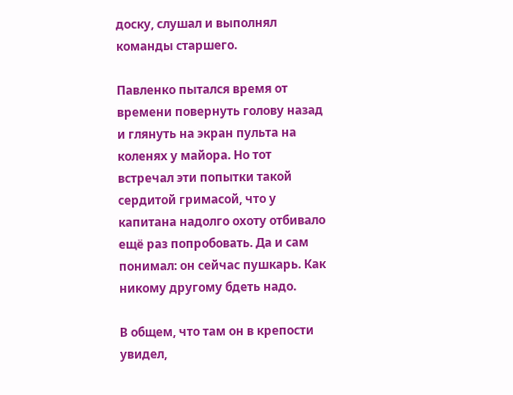доску, слушал и выполнял команды старшего.

Павленко пытался время от времени повернуть голову назад и глянуть на экран пульта на коленях у майора. Но тот встречал эти попытки такой сердитой гримасой, что у капитана надолго охоту отбивало ещё раз попробовать. Да и сам понимал: он сейчас пушкарь. Как никому другому бдеть надо.

В общем, что там он в крепости увидел,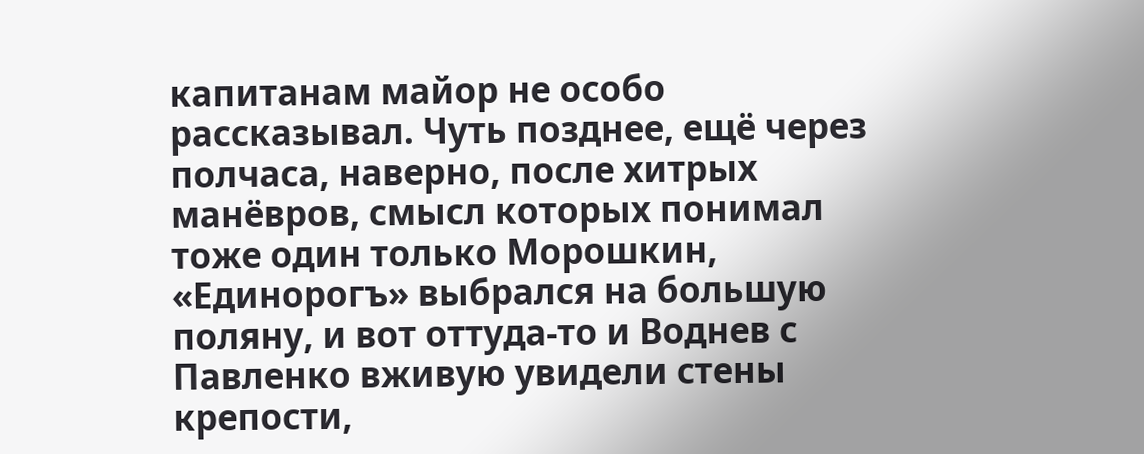капитанам майор не особо рассказывал. Чуть позднее, ещё через полчаса, наверно, после хитрых манёвров, смысл которых понимал тоже один только Морошкин, «Единорогъ» выбрался на большую поляну, и вот оттуда-то и Воднев с Павленко вживую увидели стены крепости,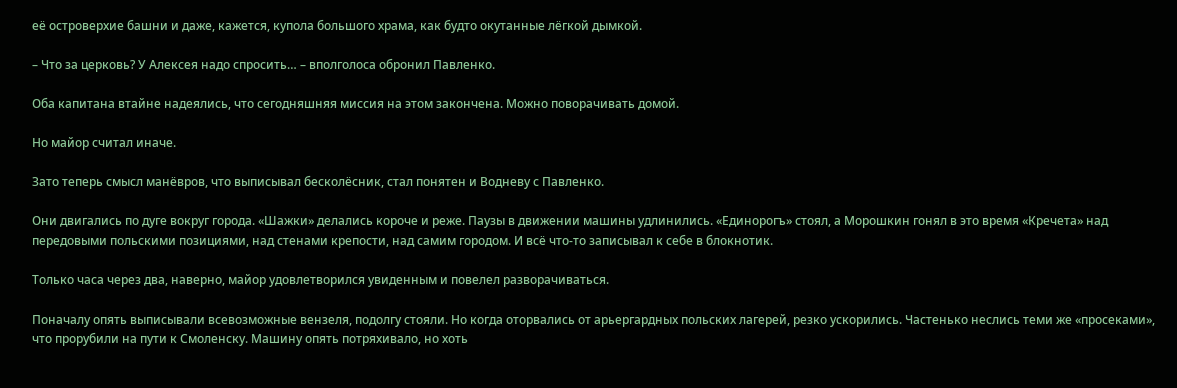её островерхие башни и даже, кажется, купола большого храма, как будто окутанные лёгкой дымкой.

– Что за церковь? У Алексея надо спросить… – вполголоса обронил Павленко.

Оба капитана втайне надеялись, что сегодняшняя миссия на этом закончена. Можно поворачивать домой.

Но майор считал иначе.

Зато теперь смысл манёвров, что выписывал бесколёсник, стал понятен и Водневу с Павленко.

Они двигались по дуге вокруг города. «Шажки» делались короче и реже. Паузы в движении машины удлинились. «Единорогъ» стоял, а Морошкин гонял в это время «Кречета» над передовыми польскими позициями, над стенами крепости, над самим городом. И всё что-то записывал к себе в блокнотик.

Только часа через два, наверно, майор удовлетворился увиденным и повелел разворачиваться.

Поначалу опять выписывали всевозможные вензеля, подолгу стояли. Но когда оторвались от арьергардных польских лагерей, резко ускорились. Частенько неслись теми же «просеками», что прорубили на пути к Смоленску. Машину опять потряхивало, но хоть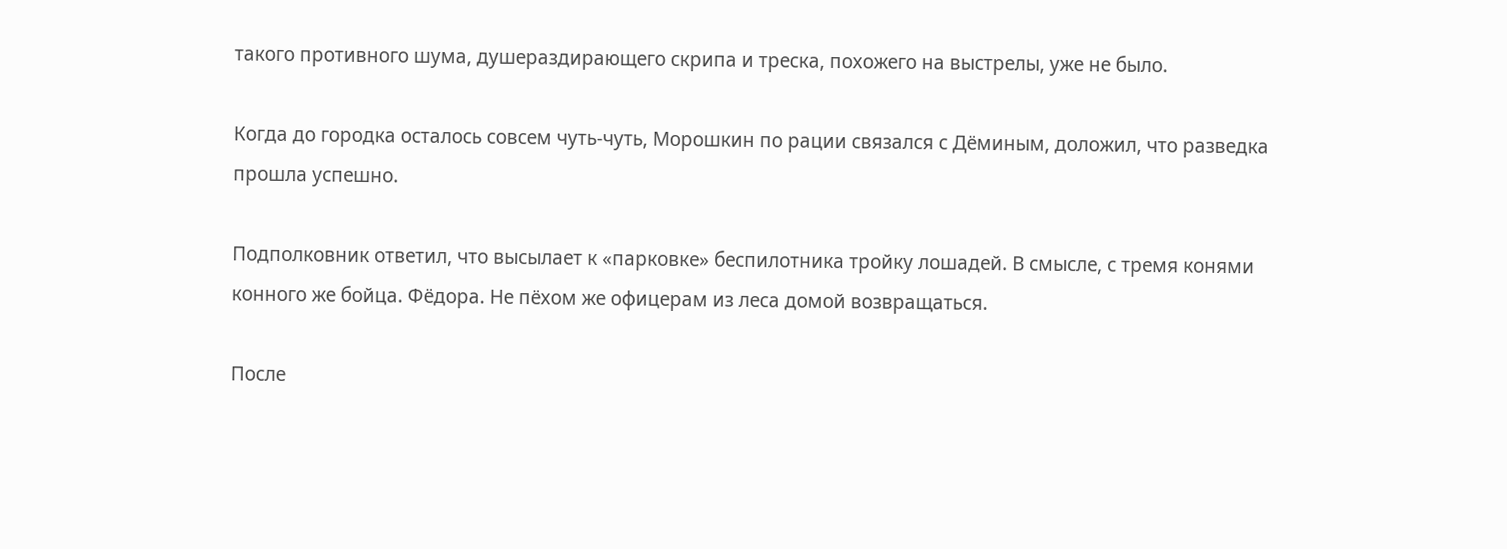такого противного шума, душераздирающего скрипа и треска, похожего на выстрелы, уже не было.

Когда до городка осталось совсем чуть-чуть, Морошкин по рации связался с Дёминым, доложил, что разведка прошла успешно.

Подполковник ответил, что высылает к «парковке» беспилотника тройку лошадей. В смысле, с тремя конями конного же бойца. Фёдора. Не пёхом же офицерам из леса домой возвращаться.

После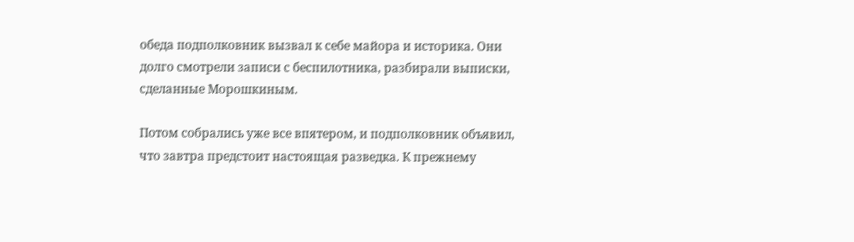обеда подполковник вызвал к себе майора и историка. Они долго смотрели записи с беспилотника, разбирали выписки, сделанные Морошкиным.

Потом собрались уже все впятером, и подполковник объявил, что завтра предстоит настоящая разведка. К прежнему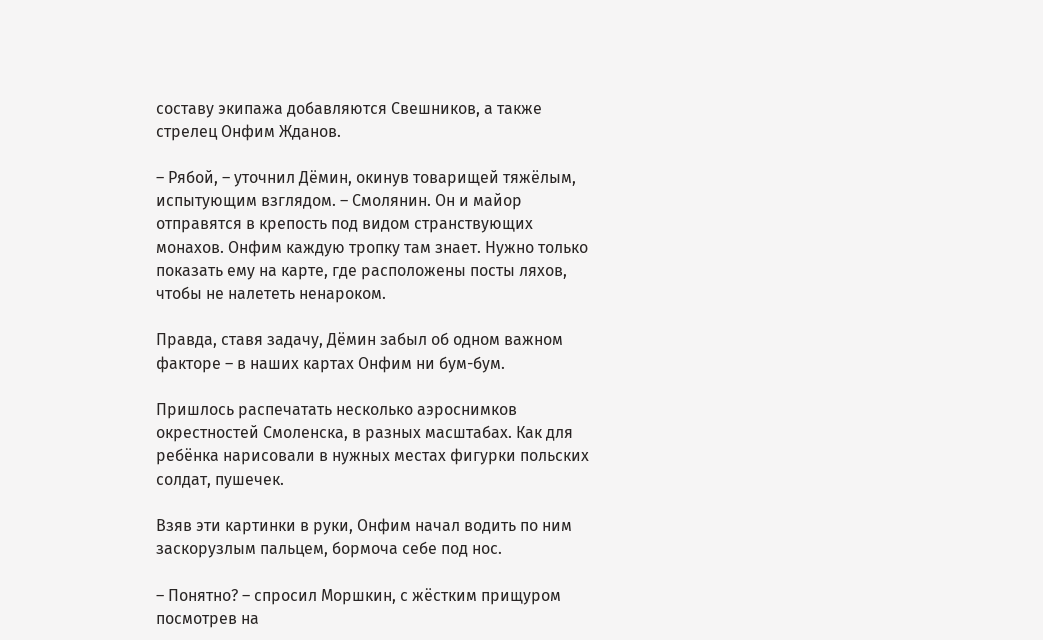составу экипажа добавляются Свешников, а также стрелец Онфим Жданов.

– Рябой, – уточнил Дёмин, окинув товарищей тяжёлым, испытующим взглядом. – Смолянин. Он и майор отправятся в крепость под видом странствующих монахов. Онфим каждую тропку там знает. Нужно только показать ему на карте, где расположены посты ляхов, чтобы не налететь ненароком.

Правда, ставя задачу, Дёмин забыл об одном важном факторе – в наших картах Онфим ни бум-бум.

Пришлось распечатать несколько аэроснимков окрестностей Смоленска, в разных масштабах. Как для ребёнка нарисовали в нужных местах фигурки польских солдат, пушечек.

Взяв эти картинки в руки, Онфим начал водить по ним заскорузлым пальцем, бормоча себе под нос.

– Понятно? – спросил Моршкин, с жёстким прищуром посмотрев на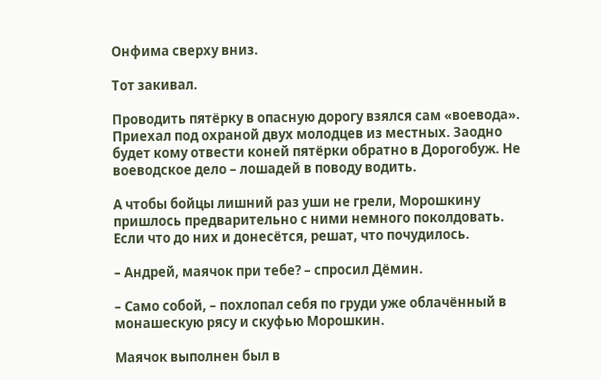Онфима сверху вниз.

Тот закивал.

Проводить пятёрку в опасную дорогу взялся сам «воевода». Приехал под охраной двух молодцев из местных. Заодно будет кому отвести коней пятёрки обратно в Дорогобуж. Не воеводское дело – лошадей в поводу водить.

А чтобы бойцы лишний раз уши не грели, Морошкину пришлось предварительно с ними немного поколдовать. Если что до них и донесётся, решат, что почудилось.

– Андрей, маячок при тебе? – спросил Дёмин.

– Само собой, – похлопал себя по груди уже облачённый в монашескую рясу и скуфью Морошкин.

Маячок выполнен был в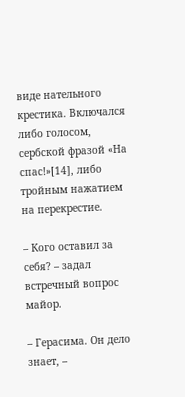виде нательного крестика. Включался либо голосом, сербской фразой «На спас!»[14], либо тройным нажатием на перекрестие.

– Кого оставил за себя? – задал встречный вопрос майор.

– Герасима. Он дело знает, –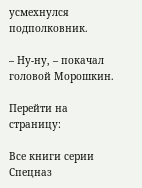усмехнулся подполковник.

– Ну-ну, – покачал головой Морошкин.

Перейти на страницу:

Все книги серии Спецназ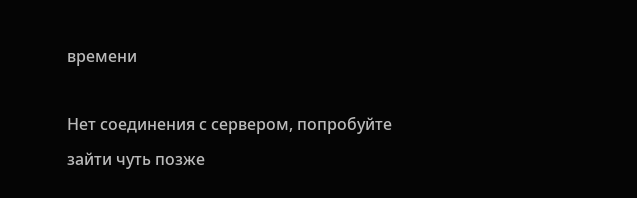времени

Нет соединения с сервером, попробуйте зайти чуть позже